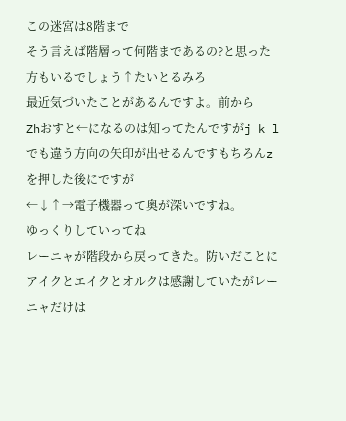この迷宮は8階まで
そう言えば階層って何階まであるの?と思った方もいるでしょう↑たいとるみろ
最近気づいたことがあるんですよ。前から
Zhおすと←になるのは知ってたんですがj k lでも違う方向の矢印が出せるんですもちろんzを押した後にですが
←↓↑→電子機器って奥が深いですね。
ゆっくりしていってね
レーニャが階段から戻ってきた。防いだことにアイクとエイクとオルクは感謝していたがレーニャだけは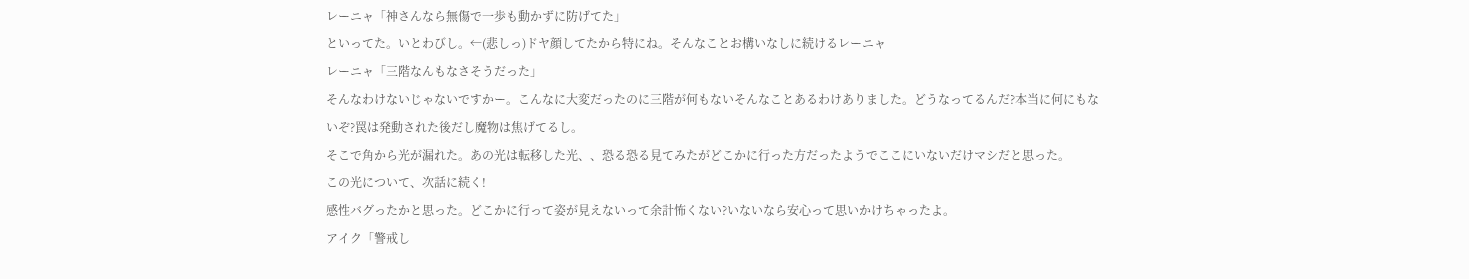レーニャ「神さんなら無傷で一歩も動かずに防げてた」
といってた。いとわびし。←(悲しっ)ドヤ顔してたから特にね。そんなことお構いなしに続けるレーニャ
レーニャ「三階なんもなさそうだった」
そんなわけないじゃないですかー。こんなに大変だったのに三階が何もないそんなことあるわけありました。どうなってるんだ?本当に何にもないぞ?罠は発動された後だし魔物は焦げてるし。
そこで角から光が漏れた。あの光は転移した光、、恐る恐る見てみたがどこかに行った方だったようでここにいないだけマシだと思った。
この光について、次話に続く!
感性バグったかと思った。どこかに行って姿が見えないって余計怖くない?いないなら安心って思いかけちゃったよ。
アイク「警戒し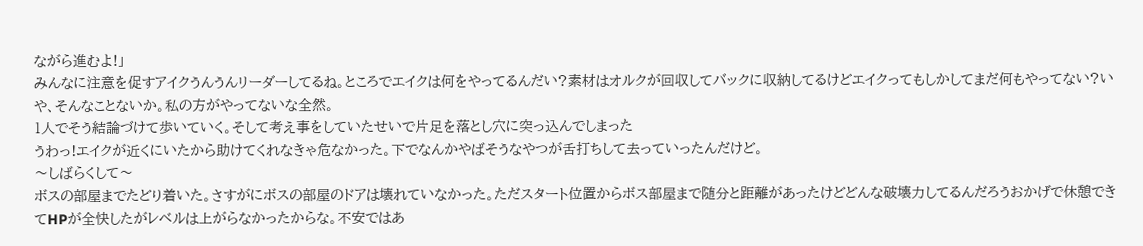ながら進むよ!」
みんなに注意を促すアイクうんうんリーダーしてるね。ところでエイクは何をやってるんだい?素材はオルクが回収してバックに収納してるけどエイクってもしかしてまだ何もやってない?いや、そんなことないか。私の方がやってないな全然。
1人でそう結論づけて歩いていく。そして考え事をしていたせいで片足を落とし穴に突っ込んでしまった
うわっ!エイクが近くにいたから助けてくれなきゃ危なかった。下でなんかやばそうなやつが舌打ちして去っていったんだけど。
〜しばらくして〜
ボスの部屋までたどり着いた。さすがにボスの部屋のドアは壊れていなかった。ただスタート位置からボス部屋まで随分と距離があったけどどんな破壊力してるんだろうおかげで休憩できてHPが全快したがレベルは上がらなかったからな。不安ではあ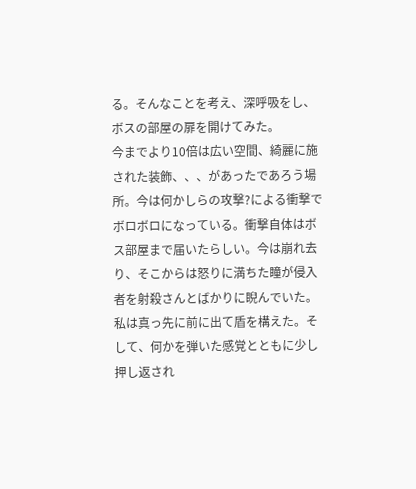る。そんなことを考え、深呼吸をし、ボスの部屋の扉を開けてみた。
今までより10倍は広い空間、綺麗に施された装飾、、、があったであろう場所。今は何かしらの攻撃?による衝撃でボロボロになっている。衝撃自体はボス部屋まで届いたらしい。今は崩れ去り、そこからは怒りに満ちた瞳が侵入者を射殺さんとばかりに睨んでいた。
私は真っ先に前に出て盾を構えた。そして、何かを弾いた感覚とともに少し押し返され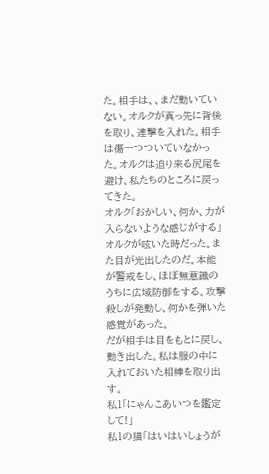た。相手は、、まだ動いていない。オルクが真っ先に背後を取り、連撃を入れた。相手は傷一つついていなかった。オルクは迫り来る尻尾を避け、私たちのところに戻ってきた。
オルク「おかしい、何か、力が入らないような感じがする」
オルクが呟いた時だった。また目が光出したのだ。本能が警戒をし、ほぼ無意識のうちに広域防御をする。攻撃殺しが発動し、何かを弾いた感覚があった。
だが相手は目をもとに戻し、動き出した。私は服の中に入れておいた相棒を取り出す。
私1「にゃんこあいつを鑑定して!」
私1の猫「はいはいしょうが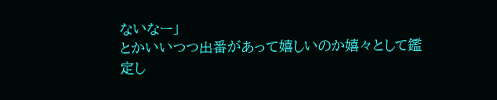ないなー」
とかいいつつ出番があって嬉しいのか嬉々として鑑定し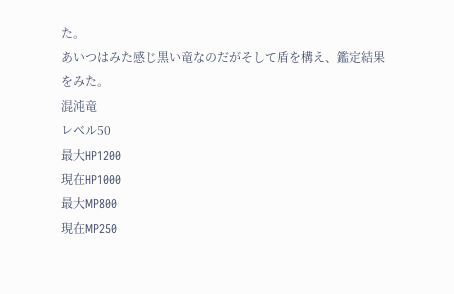た。
あいつはみた感じ黒い竜なのだがそして盾を構え、鑑定結果をみた。
混沌竜
レベル50
最大HP1200
現在HP1000
最大MP800
現在MP250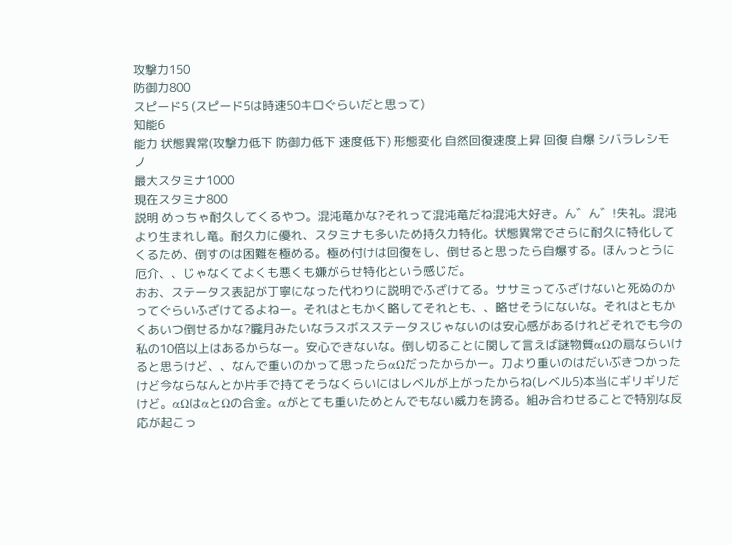攻撃力150
防御力800
スピード5 (スピード5は時速50キロぐらいだと思って)
知能6
能力 状態異常(攻撃力低下 防御力低下 速度低下) 形態変化 自然回復速度上昇 回復 自爆 シバラレシモノ
最大スタミナ1000
現在スタミナ800
説明 めっちゃ耐久してくるやつ。混沌竜かな?それって混沌竜だね混沌大好き。ん゛ん゛!失礼。混沌より生まれし竜。耐久力に優れ、スタミナも多いため持久力特化。状態異常でさらに耐久に特化してくるため、倒すのは困難を極める。極め付けは回復をし、倒せると思ったら自爆する。ほんっとうに厄介、、じゃなくてよくも悪くも嫌がらせ特化という感じだ。
おお、ステータス表記が丁寧になった代わりに説明でふざけてる。ササミってふざけないと死ぬのかってぐらいふざけてるよねー。それはともかく略してそれとも、、略せそうにないな。それはともかくあいつ倒せるかな?朧月みたいなラスボスステータスじゃないのは安心感があるけれどそれでも今の私の10倍以上はあるからなー。安心できないな。倒し切ることに関して言えば謎物質αΩの扇ならいけると思うけど、、なんで重いのかって思ったらαΩだったからかー。刀より重いのはだいぶきつかったけど今ならなんとか片手で持てそうなくらいにはレベルが上がったからね(レベル5)本当にギリギリだけど。αΩはαとΩの合金。αがとても重いためとんでもない威力を誇る。組み合わせることで特別な反応が起こっ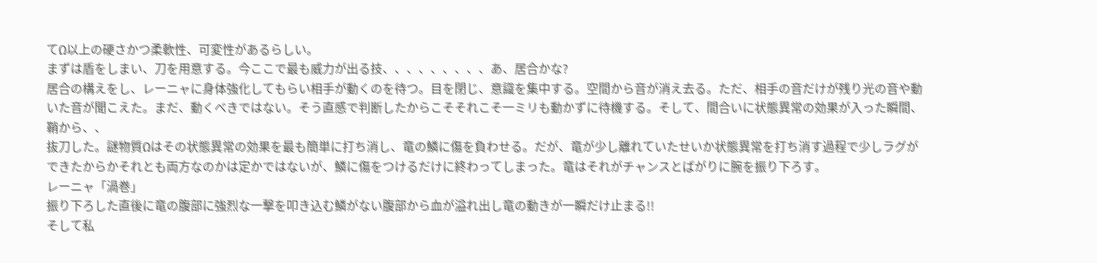てΩ以上の硬さかつ柔軟性、可変性があるらしい。
まずは盾をしまい、刀を用意する。今ここで最も威力が出る技、、、、、、、、、あ、居合かな?
居合の構えをし、レーニャに身体強化してもらい相手が動くのを待つ。目を閉じ、意識を集中する。空間から音が消え去る。ただ、相手の音だけが残り光の音や動いた音が聞こえた。まだ、動くべきではない。そう直感で判断したからこそそれこそ一ミリも動かずに待機する。そして、間合いに状態異常の効果が入った瞬間、鞘から、、
抜刀した。謎物質Ωはその状態異常の効果を最も簡単に打ち消し、竜の鱗に傷を負わせる。だが、竜が少し離れていたせいか状態異常を打ち消す過程で少しラグができたからかそれとも両方なのかは定かではないが、鱗に傷をつけるだけに終わってしまった。竜はそれがチャンスとばがりに腕を振り下ろす。
レーニャ「渦巻」
振り下ろした直後に竜の腹部に強烈な一撃を叩き込む鱗がない腹部から血が溢れ出し竜の動きが一瞬だけ止まる!!
そして私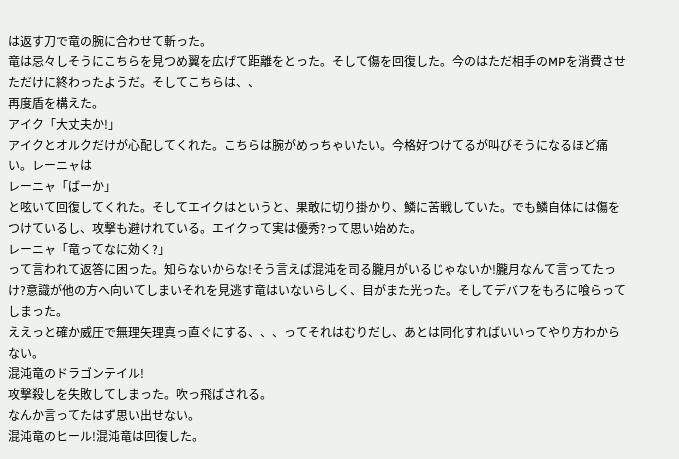は返す刀で竜の腕に合わせて斬った。
竜は忌々しそうにこちらを見つめ翼を広げて距離をとった。そして傷を回復した。今のはただ相手のMPを消費させただけに終わったようだ。そしてこちらは、、
再度盾を構えた。
アイク「大丈夫か!」
アイクとオルクだけが心配してくれた。こちらは腕がめっちゃいたい。今格好つけてるが叫びそうになるほど痛い。レーニャは
レーニャ「ばーか」
と呟いて回復してくれた。そしてエイクはというと、果敢に切り掛かり、鱗に苦戦していた。でも鱗自体には傷をつけているし、攻撃も避けれている。エイクって実は優秀?って思い始めた。
レーニャ「竜ってなに効く?」
って言われて返答に困った。知らないからな!そう言えば混沌を司る朧月がいるじゃないか!朧月なんて言ってたっけ?意識が他の方へ向いてしまいそれを見逃す竜はいないらしく、目がまた光った。そしてデバフをもろに喰らってしまった。
ええっと確か威圧で無理矢理真っ直ぐにする、、、ってそれはむりだし、あとは同化すればいいってやり方わからない。
混沌竜のドラゴンテイル!
攻撃殺しを失敗してしまった。吹っ飛ばされる。
なんか言ってたはず思い出せない。
混沌竜のヒール!混沌竜は回復した。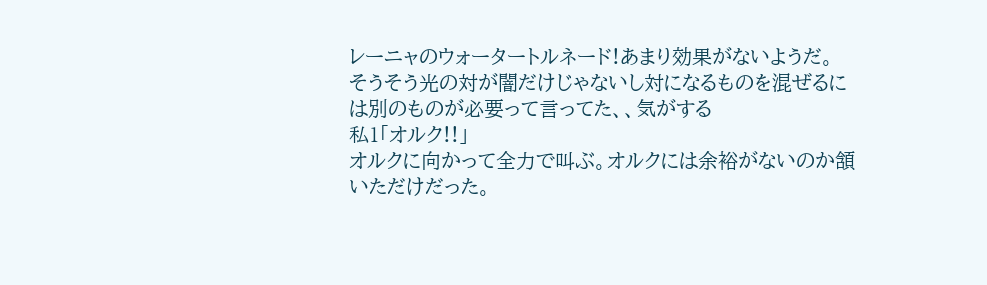レーニャのウォータートルネード!あまり効果がないようだ。
そうそう光の対が闇だけじゃないし対になるものを混ぜるには別のものが必要って言ってた、、気がする
私1「オルク!!」
オルクに向かって全力で叫ぶ。オルクには余裕がないのか頷いただけだった。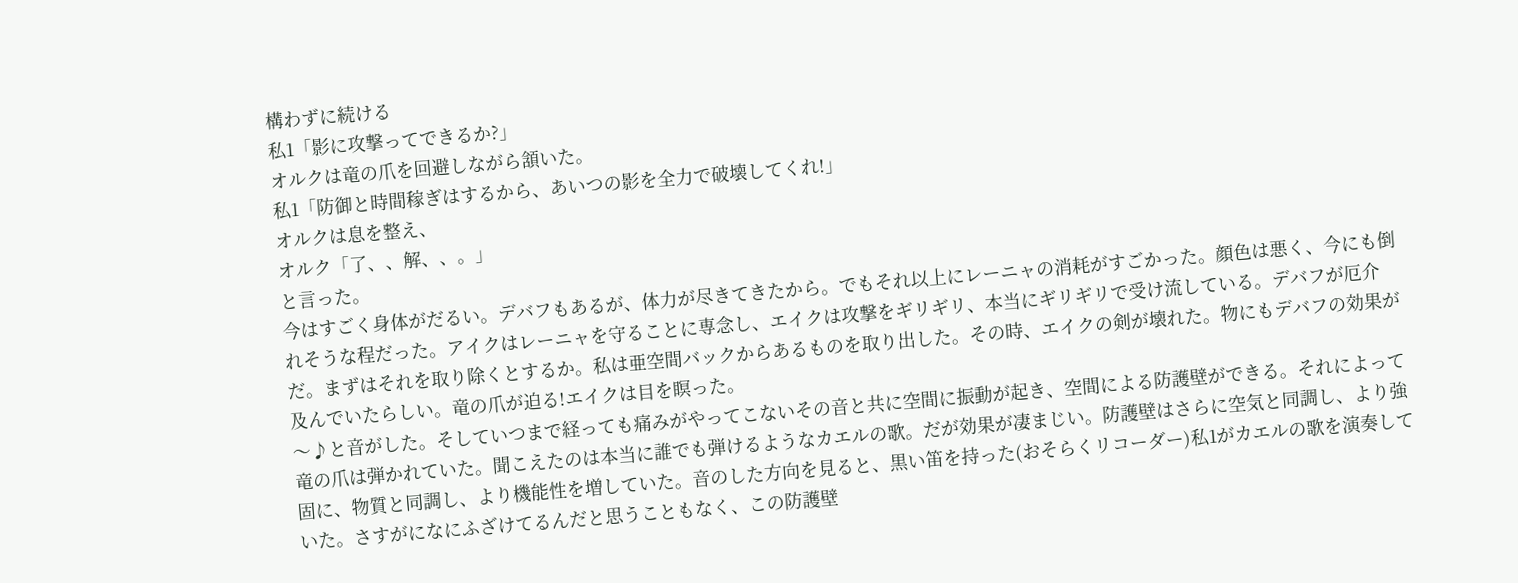構わずに続ける
私1「影に攻撃ってできるか?」
オルクは竜の爪を回避しながら頷いた。
私1「防御と時間稼ぎはするから、あいつの影を全力で破壊してくれ!」
オルクは息を整え、
オルク「了、、解、、。」
と言った。
今はすごく身体がだるい。デバフもあるが、体力が尽きてきたから。でもそれ以上にレーニャの消耗がすごかった。顔色は悪く、今にも倒れそうな程だった。アイクはレーニャを守ることに専念し、エイクは攻撃をギリギリ、本当にギリギリで受け流している。デバフが厄介だ。まずはそれを取り除くとするか。私は亜空間バックからあるものを取り出した。その時、エイクの剣が壊れた。物にもデバフの効果が及んでいたらしい。竜の爪が迫る!エイクは目を瞑った。
〜♪と音がした。そしていつまで経っても痛みがやってこないその音と共に空間に振動が起き、空間による防護壁ができる。それによって竜の爪は弾かれていた。聞こえたのは本当に誰でも弾けるようなカエルの歌。だが効果が凄まじい。防護壁はさらに空気と同調し、より強固に、物質と同調し、より機能性を増していた。音のした方向を見ると、黒い笛を持った(おそらくリコーダー)私1がカエルの歌を演奏していた。さすがになにふざけてるんだと思うこともなく、この防護壁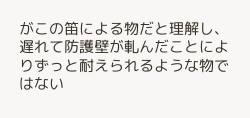がこの笛による物だと理解し、遅れて防護壁が軋んだことによりずっと耐えられるような物ではない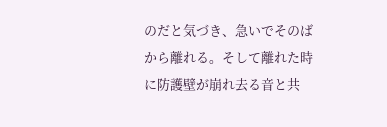のだと気づき、急いでそのばから離れる。そして離れた時に防護壁が崩れ去る音と共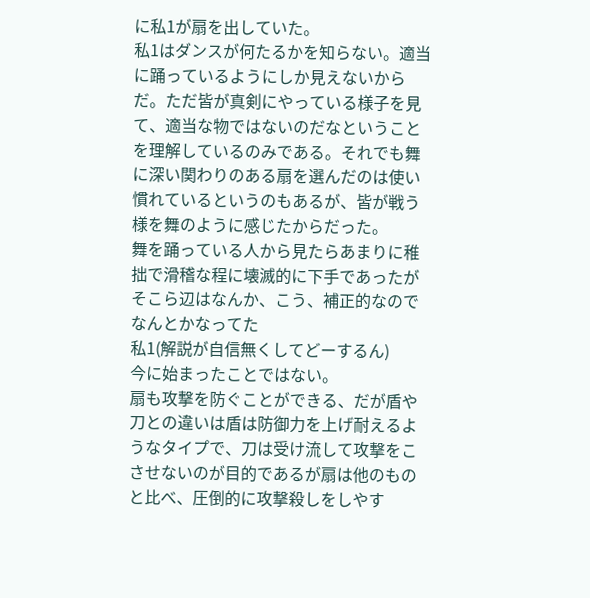に私1が扇を出していた。
私1はダンスが何たるかを知らない。適当に踊っているようにしか見えないからだ。ただ皆が真剣にやっている様子を見て、適当な物ではないのだなということを理解しているのみである。それでも舞に深い関わりのある扇を選んだのは使い慣れているというのもあるが、皆が戦う様を舞のように感じたからだった。
舞を踊っている人から見たらあまりに稚拙で滑稽な程に壊滅的に下手であったがそこら辺はなんか、こう、補正的なのでなんとかなってた
私1(解説が自信無くしてどーするん)
今に始まったことではない。
扇も攻撃を防ぐことができる、だが盾や刀との違いは盾は防御力を上げ耐えるようなタイプで、刀は受け流して攻撃をこさせないのが目的であるが扇は他のものと比べ、圧倒的に攻撃殺しをしやす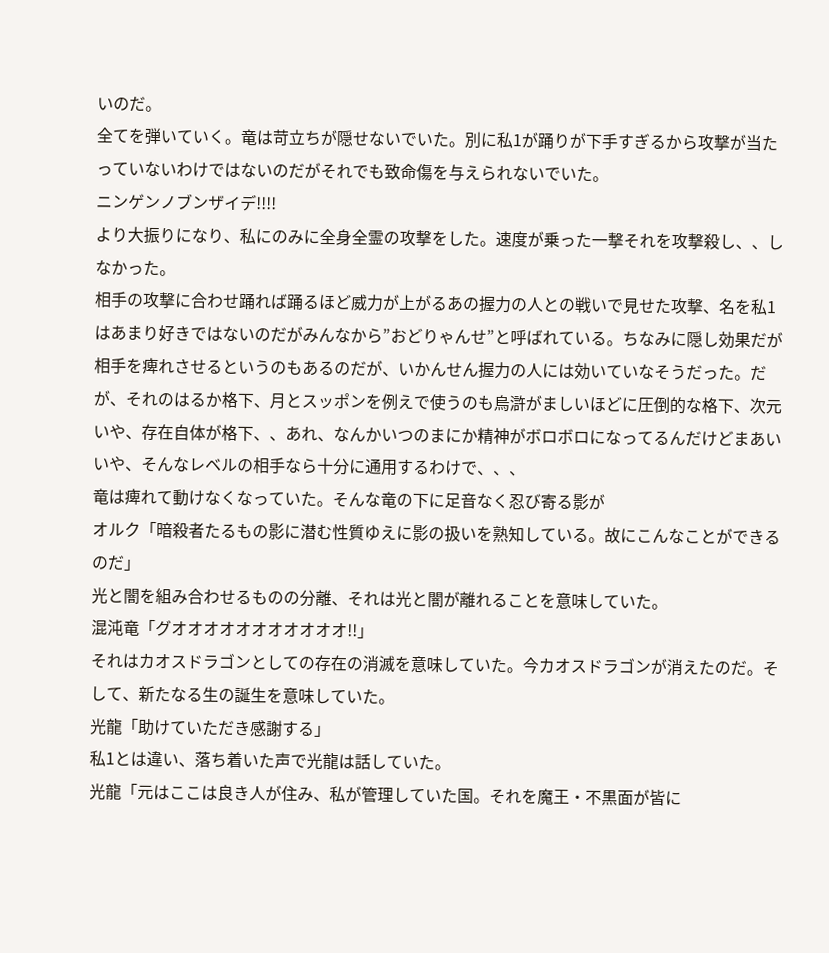いのだ。
全てを弾いていく。竜は苛立ちが隠せないでいた。別に私1が踊りが下手すぎるから攻撃が当たっていないわけではないのだがそれでも致命傷を与えられないでいた。
ニンゲンノブンザイデ!!!!
より大振りになり、私にのみに全身全霊の攻撃をした。速度が乗った一撃それを攻撃殺し、、しなかった。
相手の攻撃に合わせ踊れば踊るほど威力が上がるあの握力の人との戦いで見せた攻撃、名を私1はあまり好きではないのだがみんなから”おどりゃんせ”と呼ばれている。ちなみに隠し効果だが相手を痺れさせるというのもあるのだが、いかんせん握力の人には効いていなそうだった。だが、それのはるか格下、月とスッポンを例えで使うのも烏滸がましいほどに圧倒的な格下、次元いや、存在自体が格下、、あれ、なんかいつのまにか精神がボロボロになってるんだけどまあいいや、そんなレベルの相手なら十分に通用するわけで、、、
竜は痺れて動けなくなっていた。そんな竜の下に足音なく忍び寄る影が
オルク「暗殺者たるもの影に潜む性質ゆえに影の扱いを熟知している。故にこんなことができるのだ」
光と闇を組み合わせるものの分離、それは光と闇が離れることを意味していた。
混沌竜「グオオオオオオオオオオオ!!」
それはカオスドラゴンとしての存在の消滅を意味していた。今カオスドラゴンが消えたのだ。そして、新たなる生の誕生を意味していた。
光龍「助けていただき感謝する」
私1とは違い、落ち着いた声で光龍は話していた。
光龍「元はここは良き人が住み、私が管理していた国。それを魔王・不黒面が皆に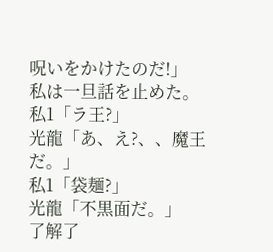呪いをかけたのだ!」
私は一旦話を止めた。
私1「ラ王?」
光龍「あ、え?、、魔王だ。」
私1「袋麺?」
光龍「不黒面だ。」
了解了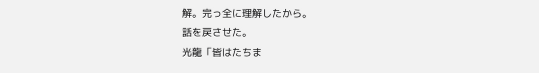解。完っ全に理解したから。
話を戻させた。
光龍「皆はたちま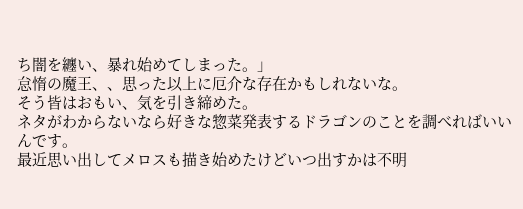ち闇を纏い、暴れ始めてしまった。」
怠惰の魔王、、思った以上に厄介な存在かもしれないな。
そう皆はおもい、気を引き締めた。
ネタがわからないなら好きな惣菜発表するドラゴンのことを調べればいいんです。
最近思い出してメロスも描き始めたけどいつ出すかは不明